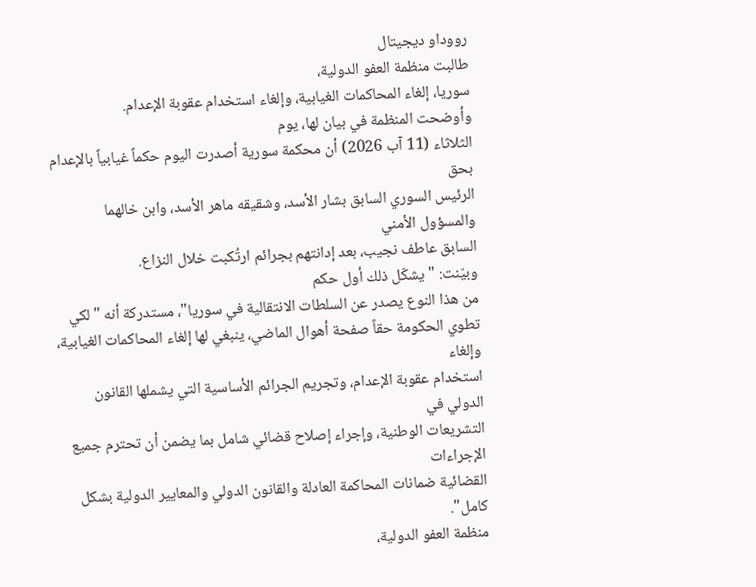رووداو ديجيتال
طالبت منظمة العفو الدولية،
سوريا، إلغاء المحاكمات الغيابية، وإلغاء استخدام عقوبة الإعدام.
وأوضحت المنظمة في بيان لها، يوم
الثلاثاء (11 آب 2026) أن محكمة سورية أصدرت اليوم حكماً غيابياً بالإعدام بحق
الرئيس السوري السابق بشار الأسد، وشقيقه ماهر الأسد، وابن خالهما والمسؤول الأمني
السابق عاطف نجيب، بعد إدانتهم بجرائم ارتُكبت خلال النزاع.
وبيّنت: "يشكّل ذلك أول حكم
من هذا النوع يصدر عن السلطات الانتقالية في سوريا"، مستدركة أنه "لكي
تطوي الحكومة حقاً صفحة أهوال الماضي، ينبغي لها إلغاء المحاكمات الغيابية، وإلغاء
استخدام عقوبة الإعدام، وتجريم الجرائم الأساسية التي يشملها القانون الدولي في
التشريعات الوطنية، وإجراء إصلاح قضائي شامل بما يضمن أن تحترم جميع الإجراءات
القضائية ضمانات المحاكمة العادلة والقانون الدولي والمعايير الدولية بشكل كامل".
منظمة العفو الدولية،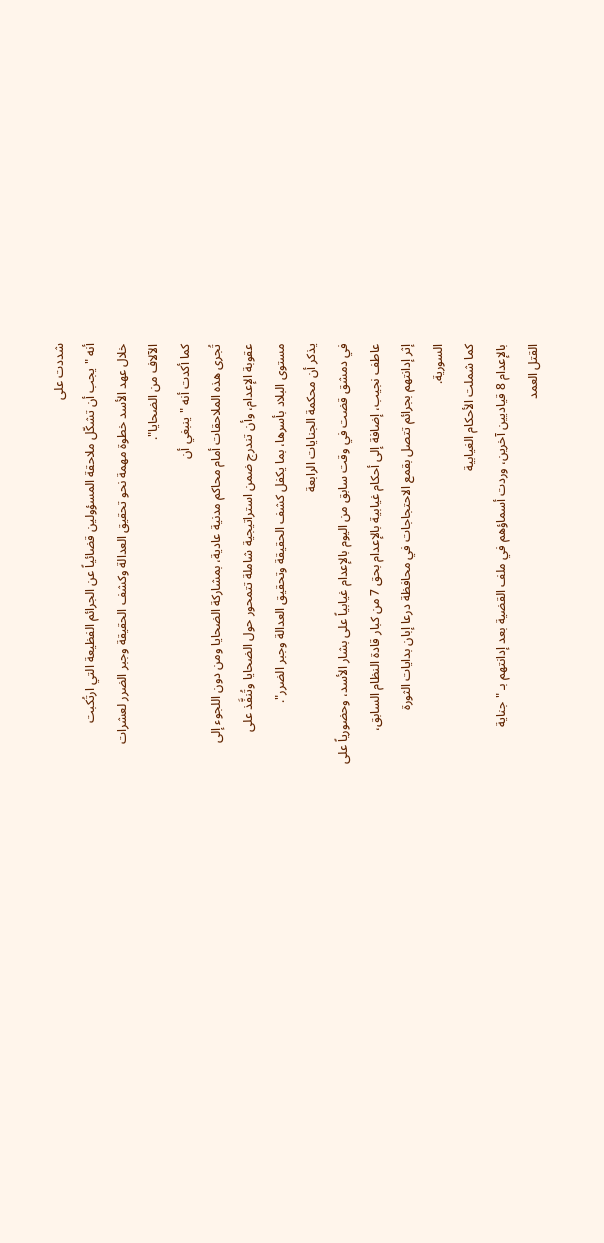شددت على
أنه "يجب أن تشكّل ملاحقة المسؤولين قضائياً عن الجرائم الفظيعة التي ارتُكبت
خلال عهد الأسد خطوة مهمة نحو تحقيق العدالة وكشف الحقيقة وجبر الضرر لعشرات
الآلاف من الضحايا".
كما أكدت أنه "ينبغي أن
تُجرى هذه الملاحقات أمام محاكم مدنية عادية، بمشاركة الضحايا ومن دون اللجوء إلى
عقوبة الإعدام، وأن تندرج ضمن استراتيجية شاملة تتمحور حول الضحايا وتُنفَّذ على
مستوى البلاد بأسرها، بما يكفل كشف الحقيقة وتحقيق العدالة وجبر الضرر".
يذكر أن محكمة الجنايات الرابعة
في دمشق قضت في وقت سابق من اليوم بالإعدام غيابياً على بشار الأسد، وحضورياً على
عاطف نجيب، إضافة إلى أحكام غيابية بالإعدام بحق 7 من كبار قادة النظام السابق،
إثر إدانتهم بجرائم تتصل بقمع الاحتجاجات في محافظة درعا إبان بدايات الثورة
السورية.
كما شملت الأحكام الغيابية
بالإعدام 8 قياديين آخرين، وردت أسماؤهم في ملف القضية بعد إدانتهم بـ "جناية
القتل العمد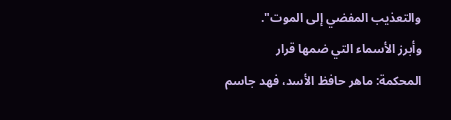والتعذيب المفضي إلى الموت".
وأبرز الأسماء التي ضمها قرار
المحكمة: ماهر حافظ الأسد، فهد جاسم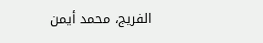الفريج، محمد أيمن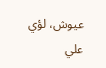عيوش، لؤي علي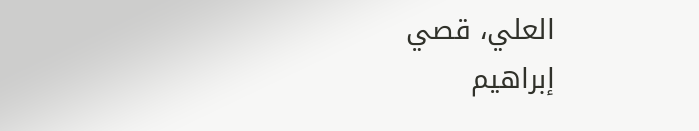العلي، قصي
إبراهيم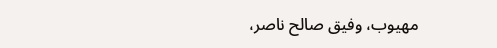مهيوب، وفيق صالح ناصر،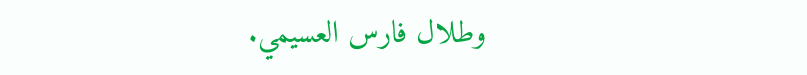وطلال فارس العسيمي.